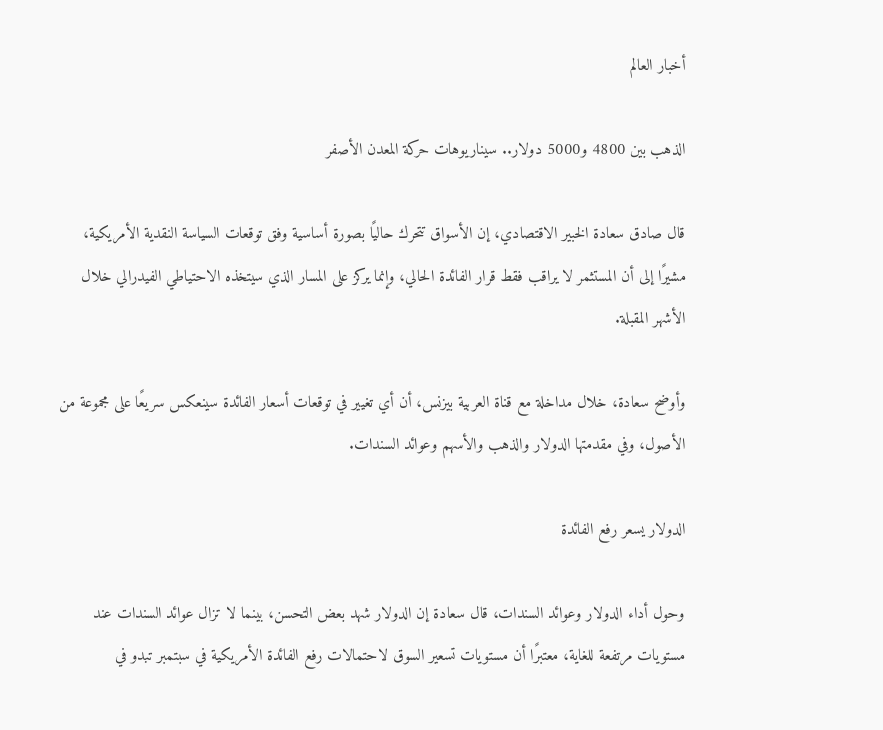أخبار العالم

الذهب بين 4800 و5000 دولار.. سيناريوهات حركة المعدن الأصفر

قال صادق سعادة الخبير الاقتصادي، إن الأسواق تتحرك حاليًا بصورة أساسية وفق توقعات السياسة النقدية الأمريكية، مشيرًا إلى أن المستثمر لا يراقب فقط قرار الفائدة الحالي، وإنما يركز على المسار الذي سيتخذه الاحتياطي الفيدرالي خلال الأشهر المقبلة.

وأوضح سعادة، خلال مداخلة مع قناة العربية بيزنس، أن أي تغيير في توقعات أسعار الفائدة سينعكس سريعًا على مجموعة من الأصول، وفي مقدمتها الدولار والذهب والأسهم وعوائد السندات.

الدولار يسعر رفع الفائدة

وحول أداء الدولار وعوائد السندات، قال سعادة إن الدولار شهد بعض التحسن، بينما لا تزال عوائد السندات عند مستويات مرتفعة للغاية، معتبرًا أن مستويات تسعير السوق لاحتمالات رفع الفائدة الأمريكية في سبتمبر تبدو في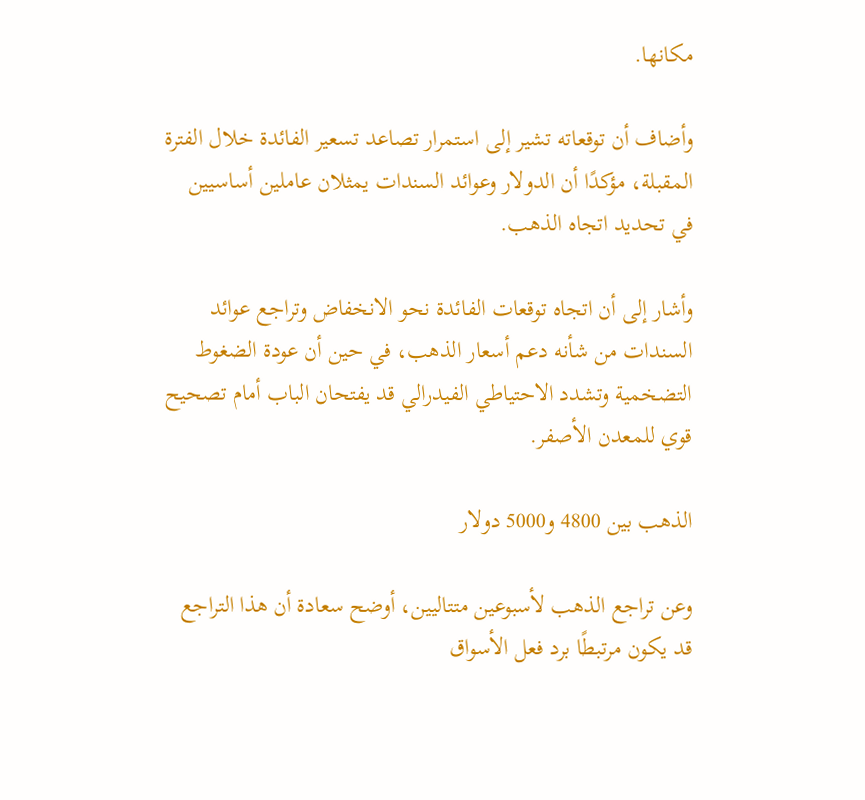مكانها.

وأضاف أن توقعاته تشير إلى استمرار تصاعد تسعير الفائدة خلال الفترة المقبلة، مؤكدًا أن الدولار وعوائد السندات يمثلان عاملين أساسيين في تحديد اتجاه الذهب.

وأشار إلى أن اتجاه توقعات الفائدة نحو الانخفاض وتراجع عوائد السندات من شأنه دعم أسعار الذهب، في حين أن عودة الضغوط التضخمية وتشدد الاحتياطي الفيدرالي قد يفتحان الباب أمام تصحيح قوي للمعدن الأصفر.

الذهب بين 4800 و5000 دولار

وعن تراجع الذهب لأسبوعين متتاليين، أوضح سعادة أن هذا التراجع قد يكون مرتبطًا برد فعل الأسواق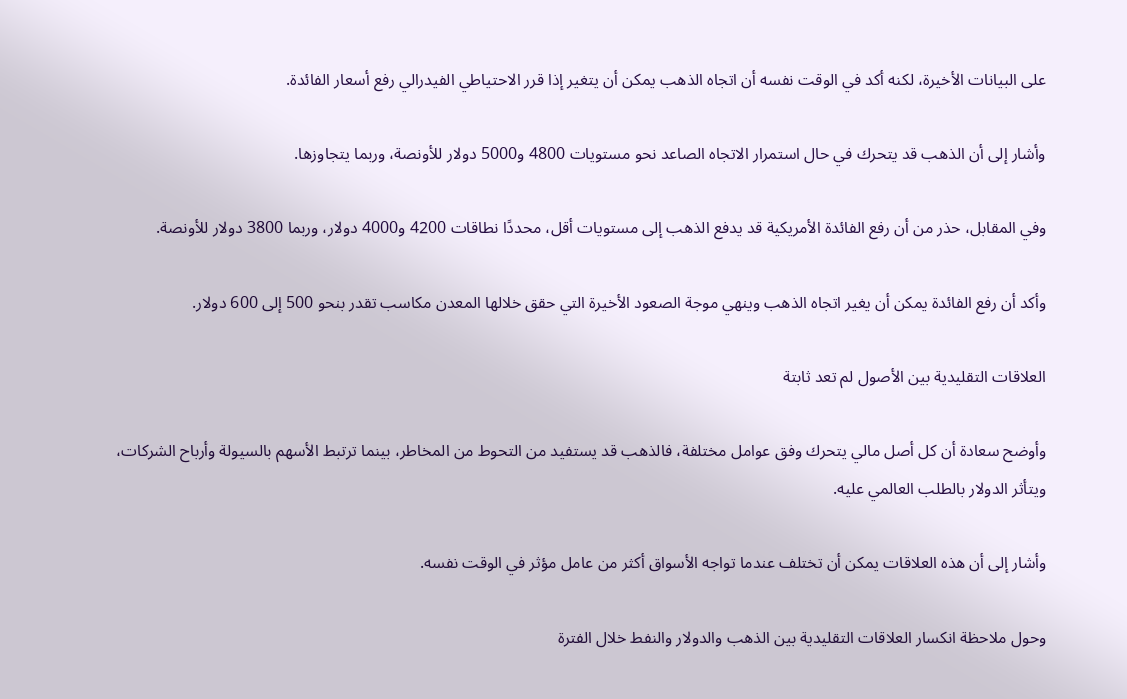على البيانات الأخيرة، لكنه أكد في الوقت نفسه أن اتجاه الذهب يمكن أن يتغير إذا قرر الاحتياطي الفيدرالي رفع أسعار الفائدة.

وأشار إلى أن الذهب قد يتحرك في حال استمرار الاتجاه الصاعد نحو مستويات 4800 و5000 دولار للأونصة، وربما يتجاوزها.

وفي المقابل، حذر من أن رفع الفائدة الأمريكية قد يدفع الذهب إلى مستويات أقل، محددًا نطاقات 4200 و4000 دولار، وربما 3800 دولار للأونصة.

وأكد أن رفع الفائدة يمكن أن يغير اتجاه الذهب وينهي موجة الصعود الأخيرة التي حقق خلالها المعدن مكاسب تقدر بنحو 500 إلى 600 دولار.

العلاقات التقليدية بين الأصول لم تعد ثابتة

وأوضح سعادة أن كل أصل مالي يتحرك وفق عوامل مختلفة، فالذهب قد يستفيد من التحوط من المخاطر، بينما ترتبط الأسهم بالسيولة وأرباح الشركات، ويتأثر الدولار بالطلب العالمي عليه.

وأشار إلى أن هذه العلاقات يمكن أن تختلف عندما تواجه الأسواق أكثر من عامل مؤثر في الوقت نفسه.

وحول ملاحظة انكسار العلاقات التقليدية بين الذهب والدولار والنفط خلال الفترة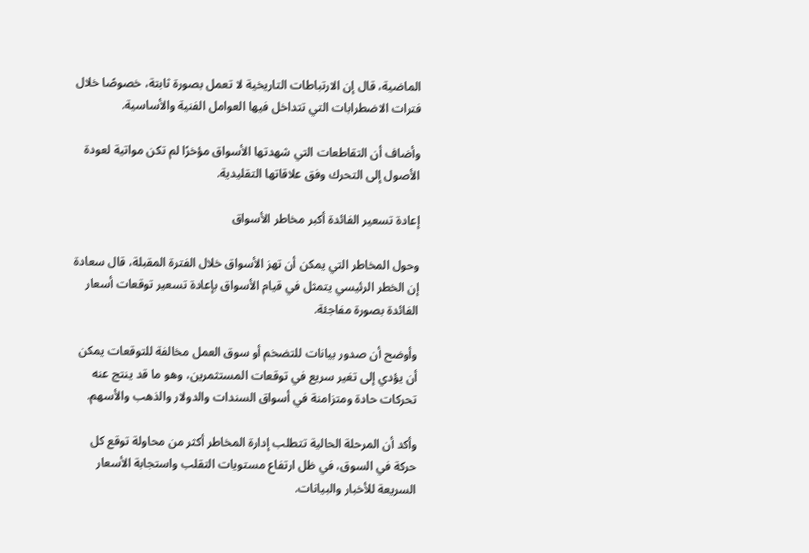الماضية، قال إن الارتباطات التاريخية لا تعمل بصورة ثابتة، خصوصًا خلال فترات الاضطرابات التي تتداخل فيها العوامل الفنية والأساسية.

وأضاف أن التقاطعات التي شهدتها الأسواق مؤخرًا لم تكن مواتية لعودة الأصول إلى التحرك وفق علاقاتها التقليدية.

إعادة تسعير الفائدة أكبر مخاطر الأسواق

وحول المخاطر التي يمكن أن تهز الأسواق خلال الفترة المقبلة، قال سعادة إن الخطر الرئيسي يتمثل في قيام الأسواق بإعادة تسعير توقعات أسعار الفائدة بصورة مفاجئة.

وأوضح أن صدور بيانات للتضخم أو سوق العمل مخالفة للتوقعات يمكن أن يؤدي إلى تغير سريع في توقعات المستثمرين، وهو ما قد ينتج عنه تحركات حادة ومتزامنة في أسواق السندات والدولار والذهب والأسهم.

وأكد أن المرحلة الحالية تتطلب إدارة المخاطر أكثر من محاولة توقع كل حركة في السوق، في ظل ارتفاع مستويات التقلب واستجابة الأسعار السريعة للأخبار والبيانات.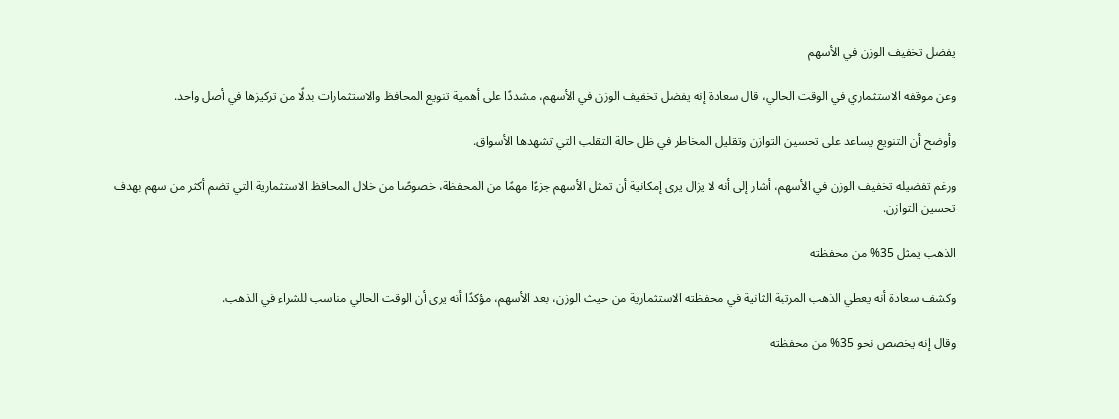يفضل تخفيف الوزن في الأسهم

وعن موقفه الاستثماري في الوقت الحالي، قال سعادة إنه يفضل تخفيف الوزن في الأسهم، مشددًا على أهمية تنويع المحافظ والاستثمارات بدلًا من تركيزها في أصل واحد.

وأوضح أن التنويع يساعد على تحسين التوازن وتقليل المخاطر في ظل حالة التقلب التي تشهدها الأسواق.

ورغم تفضيله تخفيف الوزن في الأسهم، أشار إلى أنه لا يزال يرى إمكانية أن تمثل الأسهم جزءًا مهمًا من المحفظة، خصوصًا من خلال المحافظ الاستثمارية التي تضم أكثر من سهم بهدف تحسين التوازن.

الذهب يمثل 35% من محفظته

وكشف سعادة أنه يعطي الذهب المرتبة الثانية في محفظته الاستثمارية من حيث الوزن، بعد الأسهم، مؤكدًا أنه يرى أن الوقت الحالي مناسب للشراء في الذهب.

وقال إنه يخصص نحو 35% من محفظته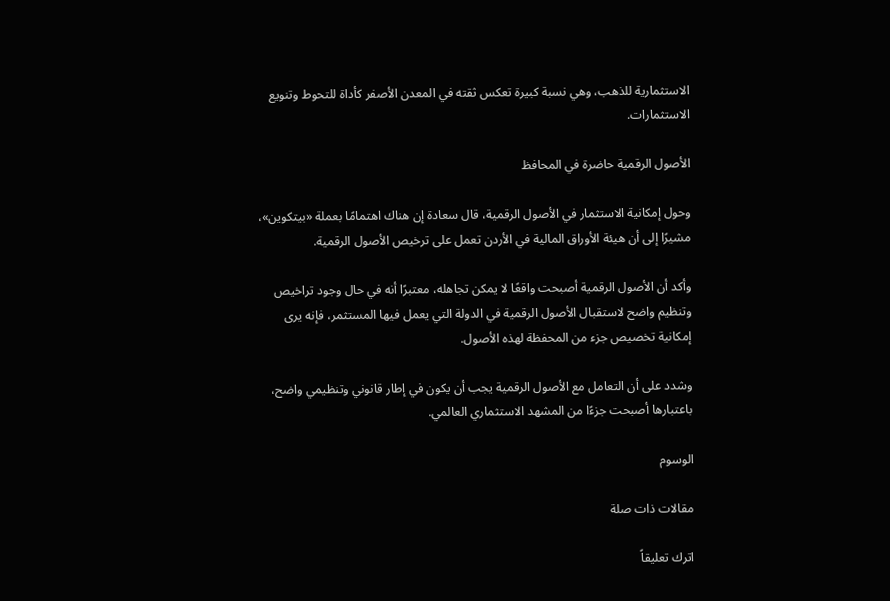الاستثمارية للذهب، وهي نسبة كبيرة تعكس ثقته في المعدن الأصفر كأداة للتحوط وتنويع الاستثمارات.

الأصول الرقمية حاضرة في المحافظ

وحول إمكانية الاستثمار في الأصول الرقمية، قال سعادة إن هناك اهتمامًا بعملة «بيتكوين»، مشيرًا إلى أن هيئة الأوراق المالية في الأردن تعمل على ترخيص الأصول الرقمية.

وأكد أن الأصول الرقمية أصبحت واقعًا لا يمكن تجاهله، معتبرًا أنه في حال وجود تراخيص وتنظيم واضح لاستقبال الأصول الرقمية في الدولة التي يعمل فيها المستثمر، فإنه يرى إمكانية تخصيص جزء من المحفظة لهذه الأصول.

وشدد على أن التعامل مع الأصول الرقمية يجب أن يكون في إطار قانوني وتنظيمي واضح، باعتبارها أصبحت جزءًا من المشهد الاستثماري العالمي.

الوسوم

مقالات ذات صلة

اترك تعليقاً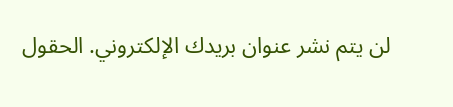لن يتم نشر عنوان بريدك الإلكتروني. الحقول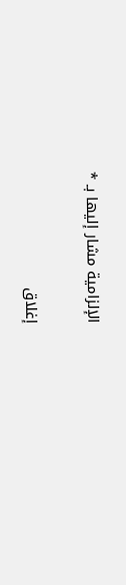الإلزامية مشار إليها بـ *

إغلاق